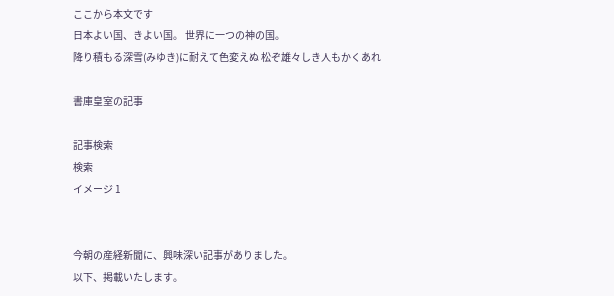ここから本文です
日本よい国、きよい国。 世界に一つの神の国。
降り積もる深雪(みゆき)に耐えて色変えぬ 松ぞ雄々しき人もかくあれ

書庫皇室の記事

記事検索
検索
イメージ 1


今朝の産経新聞に、興味深い記事がありました。
以下、掲載いたします。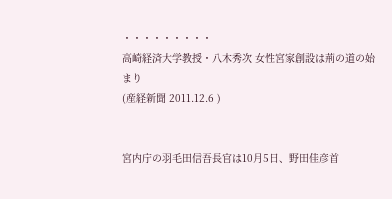・・・・・・・・・
高崎経済大学教授・八木秀次 女性宮家創設は荊の道の始まり
(産経新聞 2011.12.6 )


宮内庁の羽毛田信吾長官は10月5日、野田佳彦首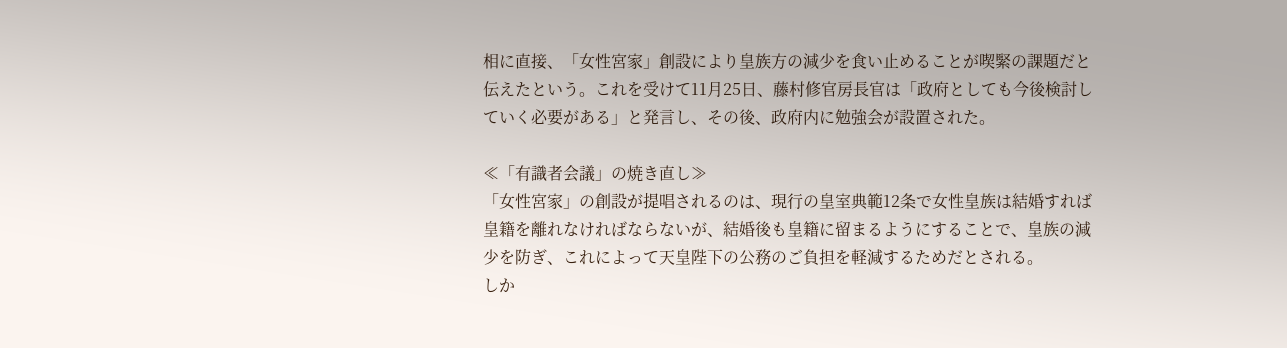相に直接、「女性宮家」創設により皇族方の減少を食い止めることが喫緊の課題だと伝えたという。これを受けて11月25日、藤村修官房長官は「政府としても今後検討していく必要がある」と発言し、その後、政府内に勉強会が設置された。

≪「有識者会議」の焼き直し≫
「女性宮家」の創設が提唱されるのは、現行の皇室典範12条で女性皇族は結婚すれば皇籍を離れなければならないが、結婚後も皇籍に留まるようにすることで、皇族の減少を防ぎ、これによって天皇陛下の公務のご負担を軽減するためだとされる。
しか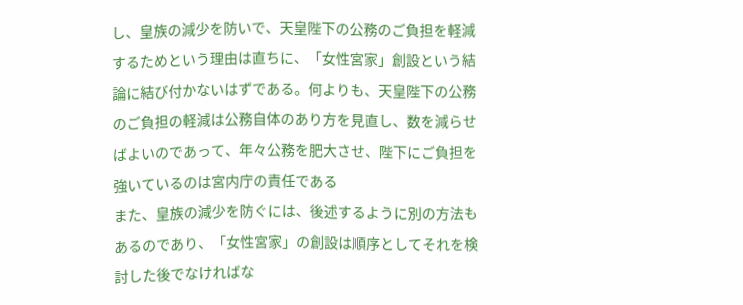し、皇族の減少を防いで、天皇陛下の公務のご負担を軽減するためという理由は直ちに、「女性宮家」創設という結論に結び付かないはずである。何よりも、天皇陛下の公務のご負担の軽減は公務自体のあり方を見直し、数を減らせばよいのであって、年々公務を肥大させ、陛下にご負担を強いているのは宮内庁の責任である
また、皇族の減少を防ぐには、後述するように別の方法もあるのであり、「女性宮家」の創設は順序としてそれを検討した後でなければな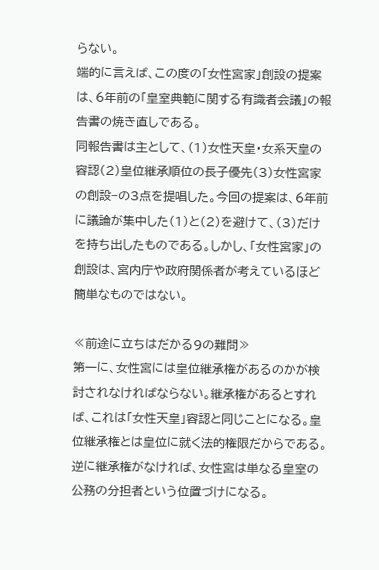らない。
端的に言えば、この度の「女性宮家」創設の提案は、6年前の「皇室典範に関する有識者会議」の報告書の焼き直しである。
同報告書は主として、(1)女性天皇・女系天皇の容認(2)皇位継承順位の長子優先(3)女性宮家の創設−の3点を提唱した。今回の提案は、6年前に議論が集中した(1)と(2)を避けて、(3)だけを持ち出したものである。しかし、「女性宮家」の創設は、宮内庁や政府関係者が考えているほど簡単なものではない。

≪前途に立ちはだかる9の難問≫
第一に、女性宮には皇位継承権があるのかが検討されなければならない。継承権があるとすれば、これは「女性天皇」容認と同じことになる。皇位継承権とは皇位に就く法的権限だからである。逆に継承権がなければ、女性宮は単なる皇室の公務の分担者という位置づけになる。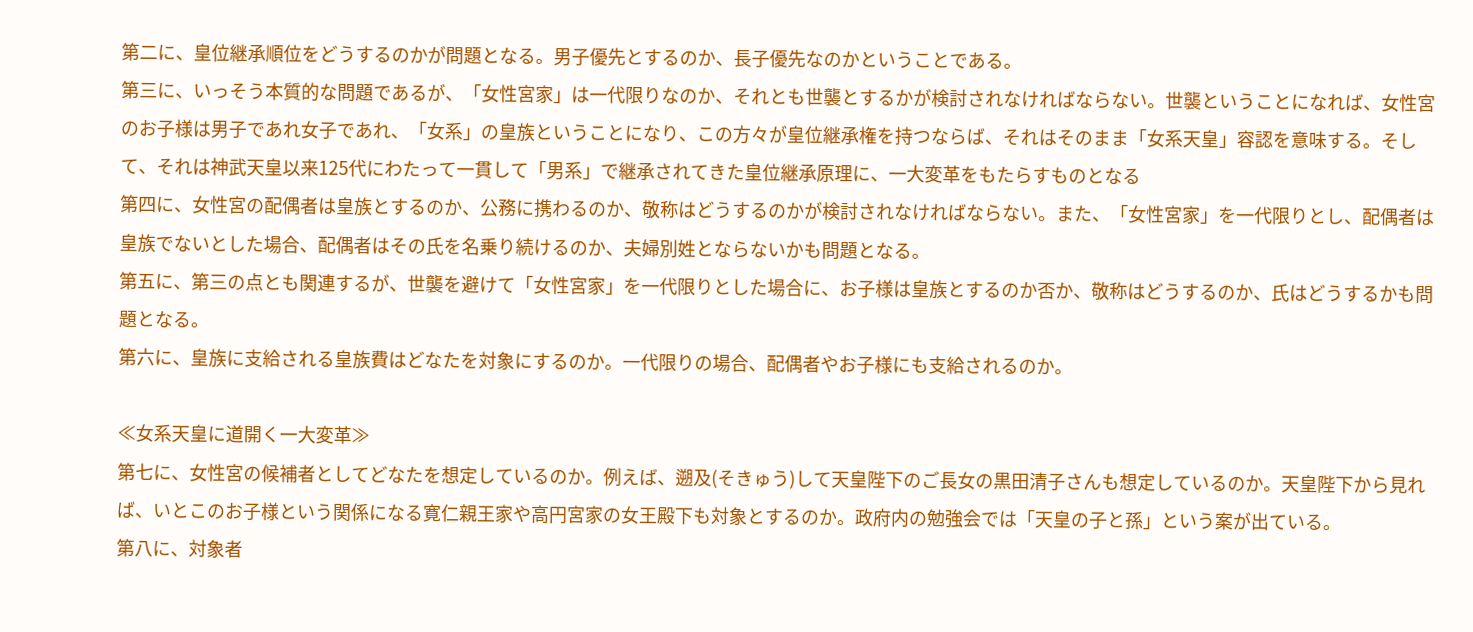第二に、皇位継承順位をどうするのかが問題となる。男子優先とするのか、長子優先なのかということである。
第三に、いっそう本質的な問題であるが、「女性宮家」は一代限りなのか、それとも世襲とするかが検討されなければならない。世襲ということになれば、女性宮のお子様は男子であれ女子であれ、「女系」の皇族ということになり、この方々が皇位継承権を持つならば、それはそのまま「女系天皇」容認を意味する。そして、それは神武天皇以来125代にわたって一貫して「男系」で継承されてきた皇位継承原理に、一大変革をもたらすものとなる
第四に、女性宮の配偶者は皇族とするのか、公務に携わるのか、敬称はどうするのかが検討されなければならない。また、「女性宮家」を一代限りとし、配偶者は皇族でないとした場合、配偶者はその氏を名乗り続けるのか、夫婦別姓とならないかも問題となる。
第五に、第三の点とも関連するが、世襲を避けて「女性宮家」を一代限りとした場合に、お子様は皇族とするのか否か、敬称はどうするのか、氏はどうするかも問題となる。
第六に、皇族に支給される皇族費はどなたを対象にするのか。一代限りの場合、配偶者やお子様にも支給されるのか。

≪女系天皇に道開く一大変革≫
第七に、女性宮の候補者としてどなたを想定しているのか。例えば、遡及(そきゅう)して天皇陛下のご長女の黒田清子さんも想定しているのか。天皇陛下から見れば、いとこのお子様という関係になる寛仁親王家や高円宮家の女王殿下も対象とするのか。政府内の勉強会では「天皇の子と孫」という案が出ている。
第八に、対象者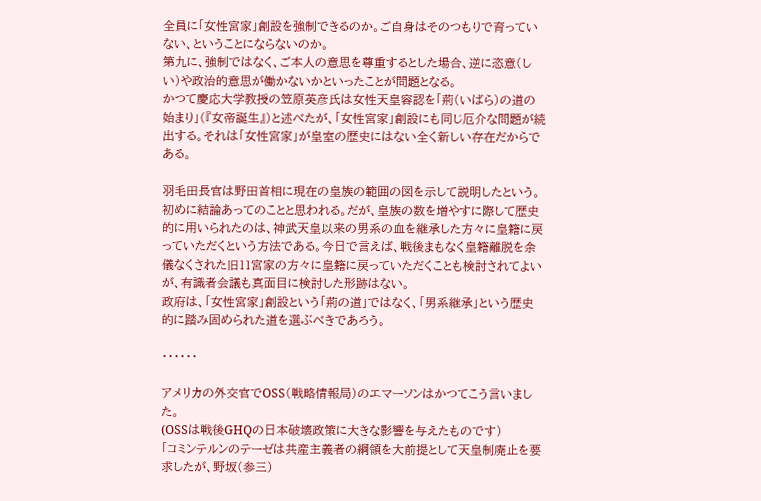全員に「女性宮家」創設を強制できるのか。ご自身はそのつもりで育っていない、ということにならないのか。
第九に、強制ではなく、ご本人の意思を尊重するとした場合、逆に恣意(しい)や政治的意思が働かないかといったことが問題となる。
かつて慶応大学教授の笠原英彦氏は女性天皇容認を「荊(いばら)の道の始まり」(『女帝誕生』)と述べたが、「女性宮家」創設にも同じ厄介な問題が続出する。それは「女性宮家」が皇室の歴史にはない全く新しい存在だからである。

羽毛田長官は野田首相に現在の皇族の範囲の図を示して説明したという。初めに結論あってのことと思われる。だが、皇族の数を増やすに際して歴史的に用いられたのは、神武天皇以来の男系の血を継承した方々に皇籍に戻っていただくという方法である。今日で言えば、戦後まもなく皇籍離脱を余儀なくされた旧11宮家の方々に皇籍に戻っていただくことも検討されてよいが、有識者会議も真面目に検討した形跡はない。
政府は、「女性宮家」創設という「荊の道」ではなく、「男系継承」という歴史的に踏み固められた道を選ぶべきであろう。

・・・・・・

アメリカの外交官でOSS(戦略情報局)のエマーソンはかつてこう言いました。
(OSSは戦後GHQの日本破壊政策に大きな影響を与えたものです)
「コミンテルンのテーゼは共産主義者の綱領を大前提として天皇制廃止を要求したが、野坂(参三)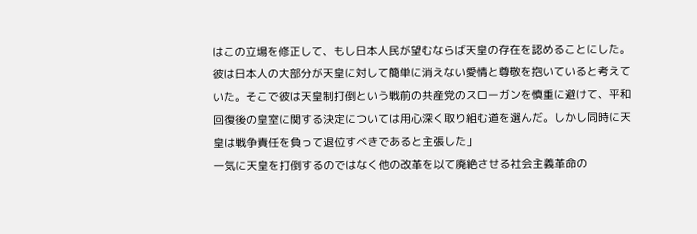はこの立場を修正して、もし日本人民が望むならば天皇の存在を認めることにした。
彼は日本人の大部分が天皇に対して簡単に消えない愛情と尊敬を抱いていると考えていた。そこで彼は天皇制打倒という戦前の共産党のスローガンを慎重に避けて、平和回復後の皇室に関する決定については用心深く取り組む道を選んだ。しかし同時に天皇は戦争責任を負って退位すべきであると主張した」
一気に天皇を打倒するのではなく他の改革を以て廃絶させる社会主義革命の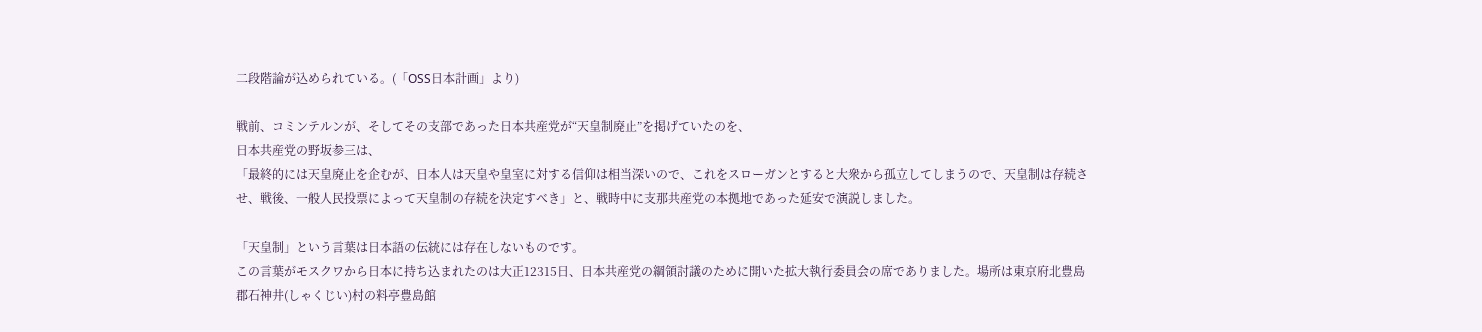二段階論が込められている。(「OSS日本計画」より)

戦前、コミンテルンが、そしてその支部であった日本共産党が“天皇制廃止”を掲げていたのを、
日本共産党の野坂参三は、
「最終的には天皇廃止を企むが、日本人は天皇や皇室に対する信仰は相当深いので、これをスローガンとすると大衆から孤立してしまうので、天皇制は存続させ、戦後、一般人民投票によって天皇制の存続を決定すべき」と、戦時中に支那共産党の本拠地であった延安で演説しました。

「天皇制」という言葉は日本語の伝統には存在しないものです。
この言葉がモスクワから日本に持ち込まれたのは大正12315日、日本共産党の綱領討議のために開いた拡大執行委員会の席でありました。場所は東京府北豊島郡石神井(しゃくじい)村の料亭豊島館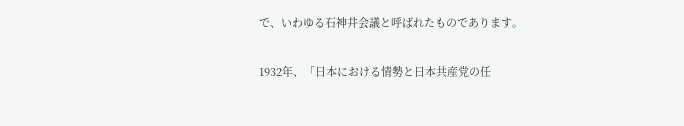で、いわゆる石神井会議と呼ばれたものであります。

1932年、「日本における情勢と日本共産党の任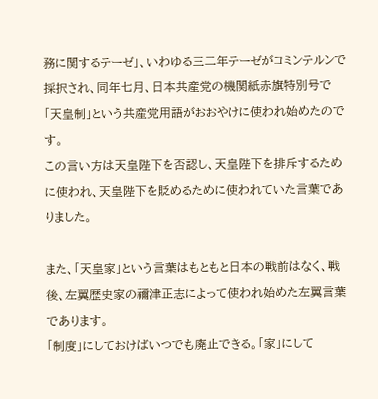務に関するテーゼ」、いわゆる三二年テーゼがコミンテルンで採択され、同年七月、日本共産党の機関紙赤旗特別号で「天皇制」という共産党用語がおおやけに使われ始めたのです。
この言い方は天皇陛下を否認し、天皇陛下を排斥するために使われ、天皇陛下を貶めるために使われていた言葉でありました。

また、「天皇家」という言葉はもともと日本の戦前はなく、戦後、左翼歴史家の禰津正志によって使われ始めた左翼言葉であります。
「制度」にしておけばいつでも廃止できる。「家」にして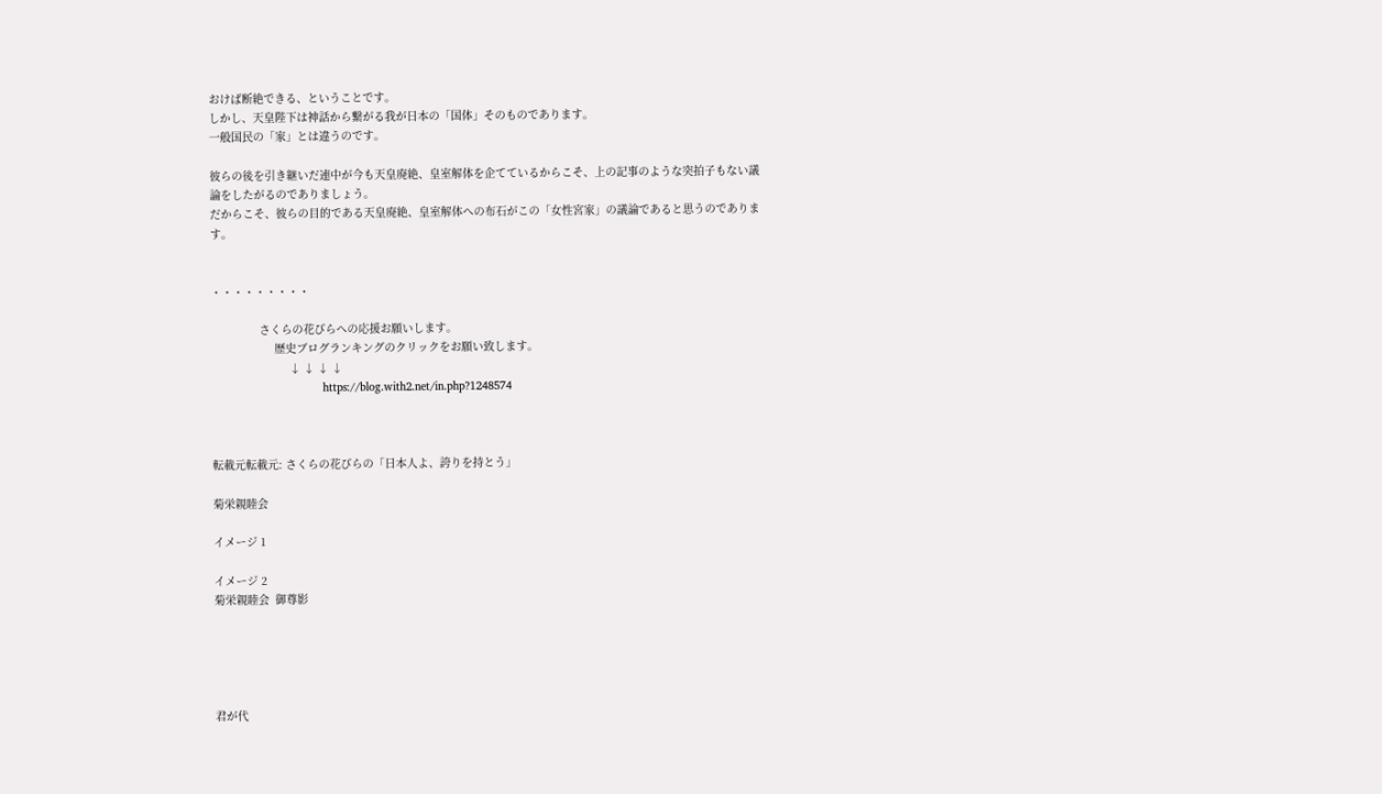おけば断絶できる、ということです。
しかし、天皇陛下は神話から繋がる我が日本の「国体」そのものであります。
一般国民の「家」とは違うのです。

彼らの後を引き継いだ連中が今も天皇廃絶、皇室解体を企てているからこそ、上の記事のような突拍子もない議論をしたがるのでありましょう。
だからこそ、彼らの目的である天皇廃絶、皇室解体への布石がこの「女性宮家」の議論であると思うのであります。


・・・・・・・・・

                さくらの花びらへの応援お願いします。
                     歴史ブログランキングのクリックをお願い致します。
                          ↓ ↓ ↓ ↓
                                     https://blog.with2.net/in.php?1248574



転載元転載元: さくらの花びらの「日本人よ、誇りを持とう」

菊栄親睦会

イメージ 1

イメージ 2
菊栄親睦会  御尊影





君が代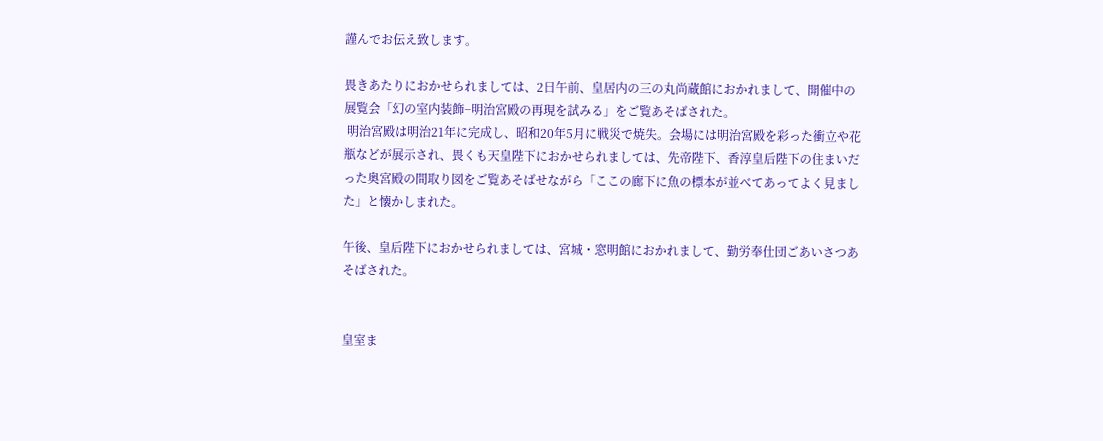謹んでお伝え致します。

畏きあたりにおかせられましては、2日午前、皇居内の三の丸尚蔵館におかれまして、開催中の展覧会「幻の室内装飾−明治宮殿の再現を試みる」をご覧あそばされた。
 明治宮殿は明治21年に完成し、昭和20年5月に戦災で焼失。会場には明治宮殿を彩った衝立や花瓶などが展示され、畏くも天皇陛下におかせられましては、先帝陛下、香淳皇后陛下の住まいだった奥宮殿の間取り図をご覧あそばせながら「ここの廊下に魚の標本が並べてあってよく見ました」と懐かしまれた。

午後、皇后陛下におかせられましては、宮城・窓明館におかれまして、勤労奉仕団ごあいさつあそばされた。


皇室ま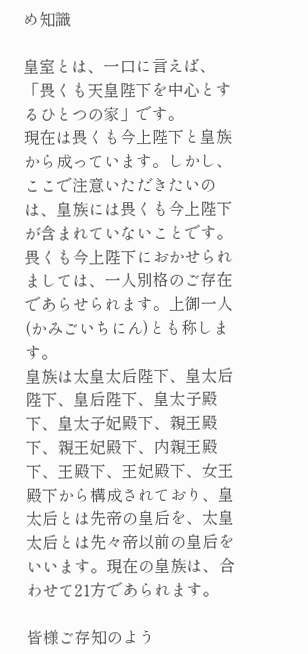め知識

皇室とは、一口に言えば、「畏くも天皇陛下を中心とするひとつの家」です。
現在は畏くも今上陛下と皇族から成っています。しかし、ここで注意いただきたいのは、皇族には畏くも今上陛下が含まれていないことです。畏くも今上陛下におかせられましては、一人別格のご存在であらせられます。上御一人
(かみごいちにん)とも称します。
皇族は太皇太后陛下、皇太后陛下、皇后陛下、皇太子殿下、皇太子妃殿下、親王殿下、親王妃殿下、内親王殿下、王殿下、王妃殿下、女王殿下から構成されており、皇太后とは先帝の皇后を、太皇太后とは先々帝以前の皇后をいいます。現在の皇族は、合わせて21方であられます。

皆様ご存知のよう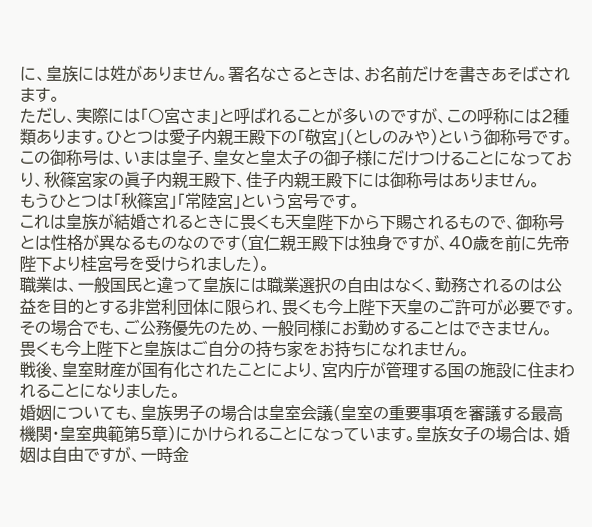に、皇族には姓がありません。署名なさるときは、お名前だけを書きあそばされます。
ただし、実際には「○宮さま」と呼ばれることが多いのですが、この呼称には2種類あります。ひとつは愛子内親王殿下の「敬宮」(としのみや)という御称号です。この御称号は、いまは皇子、皇女と皇太子の御子様にだけつけることになっており、秋篠宮家の眞子内親王殿下、佳子内親王殿下には御称号はありません。
もうひとつは「秋篠宮」「常陸宮」という宮号です。
これは皇族が結婚されるときに畏くも天皇陛下から下賜されるもので、御称号とは性格が異なるものなのです(宜仁親王殿下は独身ですが、40歳を前に先帝陛下より桂宮号を受けられました)。
職業は、一般国民と違って皇族には職業選択の自由はなく、勤務されるのは公益を目的とする非営利団体に限られ、畏くも今上陛下天皇のご許可が必要です。
その場合でも、ご公務優先のため、一般同様にお勤めすることはできません。
畏くも今上陛下と皇族はご自分の持ち家をお持ちになれません。
戦後、皇室財産が国有化されたことにより、宮内庁が管理する国の施設に住まわれることになりました。
婚姻についても、皇族男子の場合は皇室会議(皇室の重要事項を審議する最高機関・皇室典範第5章)にかけられることになっています。皇族女子の場合は、婚姻は自由ですが、一時金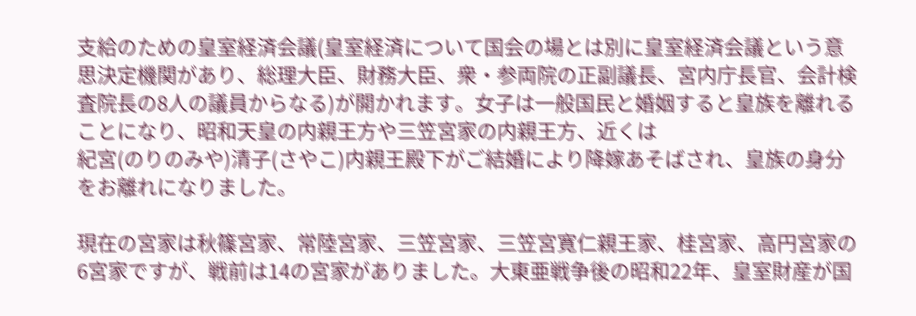支給のための皇室経済会議(皇室経済について国会の場とは別に皇室経済会議という意思決定機関があり、総理大臣、財務大臣、衆・参両院の正副議長、宮内庁長官、会計検査院長の8人の議員からなる)が開かれます。女子は一般国民と婚姻すると皇族を離れることになり、昭和天皇の内親王方や三笠宮家の内親王方、近くは
紀宮(のりのみや)清子(さやこ)内親王殿下がご結婚により降嫁あそばされ、皇族の身分をお離れになりました。

現在の宮家は秋篠宮家、常陸宮家、三笠宮家、三笠宮寛仁親王家、桂宮家、高円宮家の6宮家ですが、戦前は14の宮家がありました。大東亜戦争後の昭和22年、皇室財産が国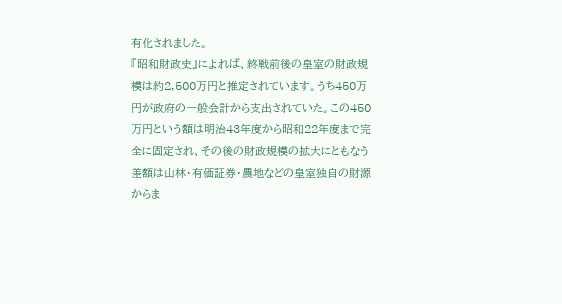有化されました。
『昭和財政史』によれば、終戦前後の皇室の財政規模は約2,500万円と推定されています。うち450万円が政府の一般会計から支出されていた。この450万円という額は明治43年度から昭和22年度まで完全に固定され、その後の財政規模の拡大にともなう差額は山林・有価証券・農地などの皇室独自の財源からま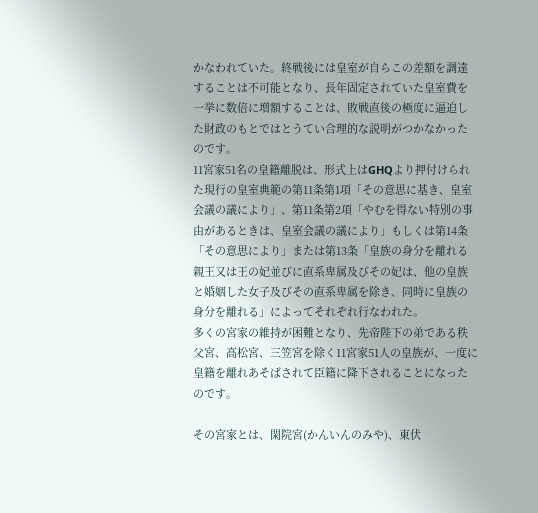かなわれていた。終戦後には皇室が自らこの差額を調達することは不可能となり、長年固定されていた皇室費を一挙に数倍に増額することは、敗戦直後の極度に逼迫した財政のもとではとうてい合理的な説明がつかなかったのです。
11宮家51名の皇籍離脱は、形式上はGHQより押付けられた現行の皇室典範の第11条第1項「その意思に基き、皇室会議の議により」、第11条第2項「やむを得ない特別の事由があるときは、皇室会議の議により」もしくは第14条「その意思により」または第13条「皇族の身分を離れる親王又は王の妃並びに直系卑属及びその妃は、他の皇族と婚姻した女子及びその直系卑属を除き、同時に皇族の身分を離れる」によってそれぞれ行なわれた。
多くの宮家の維持が困難となり、先帝陛下の弟である秩父宮、高松宮、三笠宮を除く11宮家51人の皇族が、一度に皇籍を離れあそばされて臣籍に降下されることになったのです。

その宮家とは、閑院宮(かんいんのみや)、東伏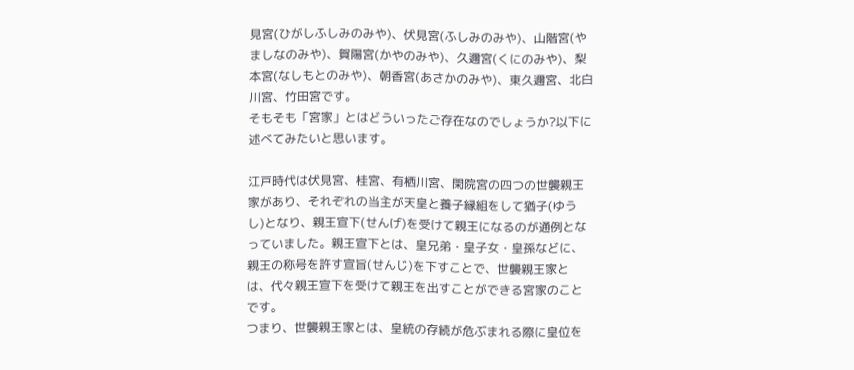見宮(ひがしふしみのみや)、伏見宮(ふしみのみや)、山階宮(やましなのみや)、賀陽宮(かやのみや)、久邇宮(くにのみや)、梨本宮(なしもとのみや)、朝香宮(あさかのみや)、東久邇宮、北白川宮、竹田宮です。
そもそも「宮家」とはどういったご存在なのでしょうか?以下に述べてみたいと思います。

江戸時代は伏見宮、桂宮、有栖川宮、閑院宮の四つの世襲親王家があり、それぞれの当主が天皇と養子縁組をして猶子(ゆうし)となり、親王宣下(せんげ)を受けて親王になるのが通例となっていました。親王宣下とは、皇兄弟・皇子女・皇孫などに、親王の称号を許す宣旨(せんじ)を下すことで、世襲親王家とは、代々親王宣下を受けて親王を出すことができる宮家のことです。
つまり、世襲親王家とは、皇統の存続が危ぶまれる際に皇位を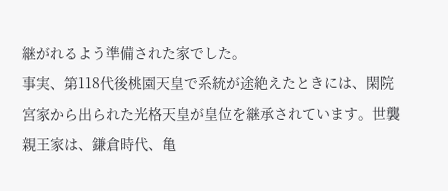継がれるよう準備された家でした。
事実、第118代後桃園天皇で系統が途絶えたときには、閑院宮家から出られた光格天皇が皇位を継承されています。世襲親王家は、鎌倉時代、亀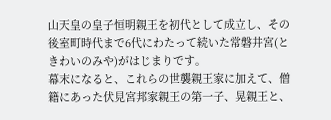山天皇の皇子恒明親王を初代として成立し、その後室町時代まで6代にわたって続いた常磐井宮(ときわいのみや)がはじまりです。
幕末になると、これらの世襲親王家に加えて、僧籍にあった伏見宮邦家親王の第一子、晃親王と、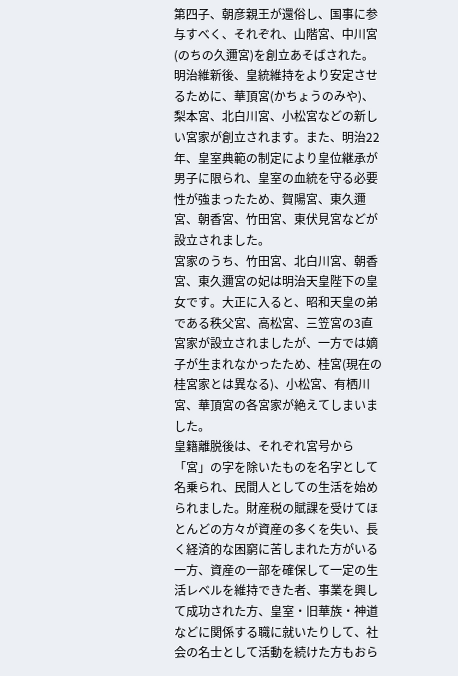第四子、朝彦親王が還俗し、国事に参与すべく、それぞれ、山階宮、中川宮(のちの久邇宮)を創立あそばされた。明治維新後、皇統維持をより安定させるために、華頂宮(かちょうのみや)、梨本宮、北白川宮、小松宮などの新しい宮家が創立されます。また、明治22年、皇室典範の制定により皇位継承が男子に限られ、皇室の血統を守る必要性が強まったため、賀陽宮、東久邇宮、朝香宮、竹田宮、東伏見宮などが設立されました。
宮家のうち、竹田宮、北白川宮、朝香宮、東久邇宮の妃は明治天皇陛下の皇女です。大正に入ると、昭和天皇の弟である秩父宮、高松宮、三笠宮の3直宮家が設立されましたが、一方では嫡子が生まれなかったため、桂宮(現在の桂宮家とは異なる)、小松宮、有栖川宮、華頂宮の各宮家が絶えてしまいました。
皇籍離脱後は、それぞれ宮号から「宮」の字を除いたものを名字として名乗られ、民間人としての生活を始められました。財産税の賦課を受けてほとんどの方々が資産の多くを失い、長く経済的な困窮に苦しまれた方がいる一方、資産の一部を確保して一定の生活レベルを維持できた者、事業を興して成功された方、皇室・旧華族・神道などに関係する職に就いたりして、社会の名士として活動を続けた方もおら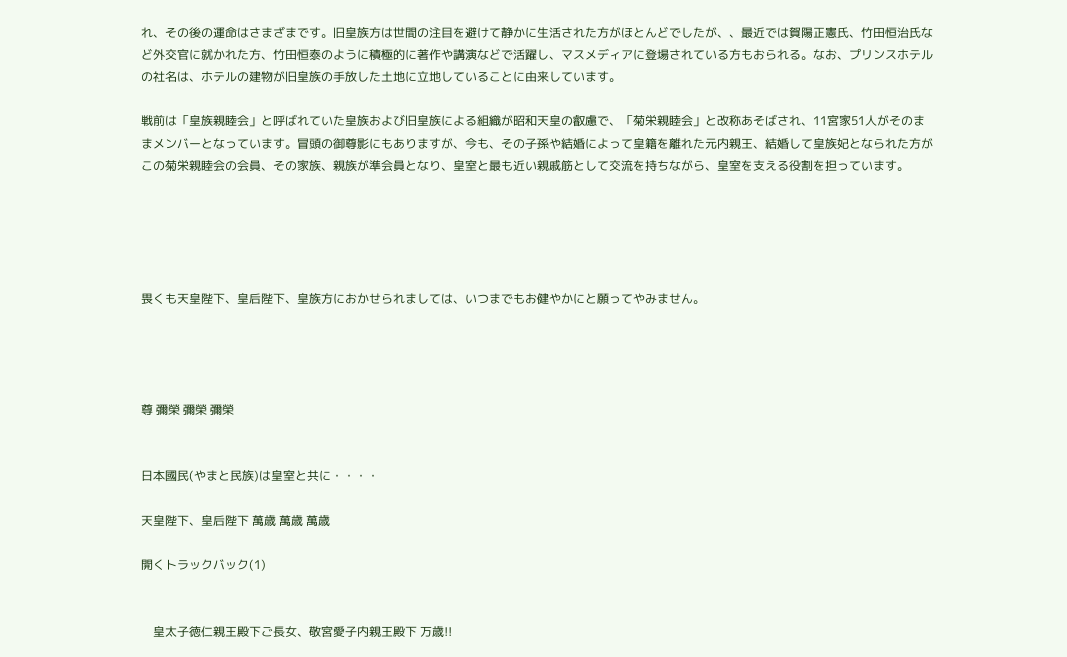れ、その後の運命はさまざまです。旧皇族方は世間の注目を避けて静かに生活された方がほとんどでしたが、、最近では賀陽正憲氏、竹田恒治氏など外交官に就かれた方、竹田恒泰のように積極的に著作や講演などで活躍し、マスメディアに登場されている方もおられる。なお、プリンスホテルの社名は、ホテルの建物が旧皇族の手放した土地に立地していることに由来しています。

戦前は「皇族親睦会」と呼ばれていた皇族および旧皇族による組織が昭和天皇の叡慮で、「菊栄親睦会」と改称あそばされ、11宮家51人がそのままメンバーとなっています。冒頭の御尊影にもありますが、今も、その子孫や結婚によって皇籍を離れた元内親王、結婚して皇族妃となられた方がこの菊栄親睦会の会員、その家族、親族が準会員となり、皇室と最も近い親戚筋として交流を持ちながら、皇室を支える役割を担っています。





畏くも天皇陛下、皇后陛下、皇族方におかせられましては、いつまでもお健やかにと願ってやみません。




尊 彌榮 彌榮 彌榮


日本國民(やまと民族)は皇室と共に・・・・

天皇陛下、皇后陛下 萬歳 萬歳 萬歳

開くトラックバック(1)


    皇太子徳仁親王殿下ご長女、敬宮愛子内親王殿下 万歳!!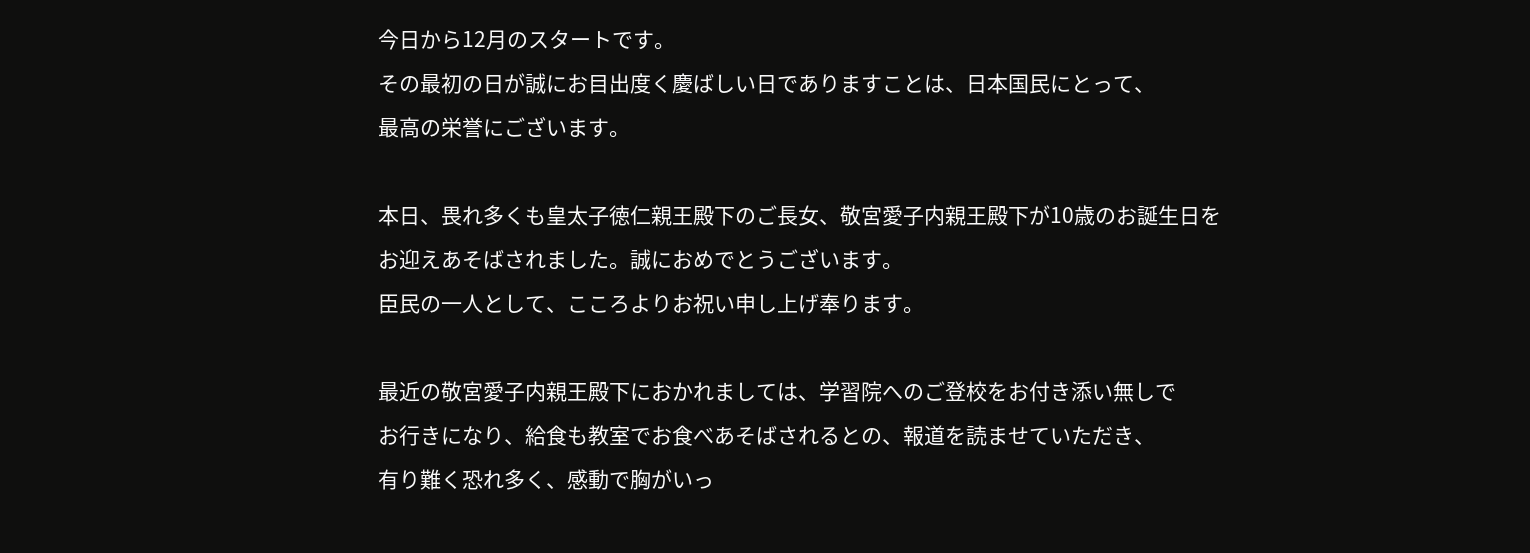今日から12月のスタートです。
その最初の日が誠にお目出度く慶ばしい日でありますことは、日本国民にとって、
最高の栄誉にございます。

本日、畏れ多くも皇太子徳仁親王殿下のご長女、敬宮愛子内親王殿下が10歳のお誕生日を
お迎えあそばされました。誠におめでとうございます。
臣民の一人として、こころよりお祝い申し上げ奉ります。

最近の敬宮愛子内親王殿下におかれましては、学習院へのご登校をお付き添い無しで
お行きになり、給食も教室でお食べあそばされるとの、報道を読ませていただき、
有り難く恐れ多く、感動で胸がいっ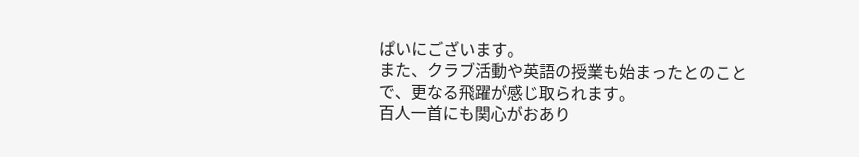ぱいにございます。
また、クラブ活動や英語の授業も始まったとのことで、更なる飛躍が感じ取られます。
百人一首にも関心がおあり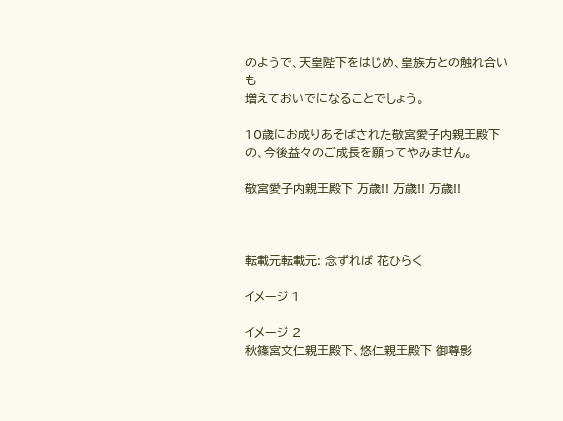のようで、天皇陛下をはじめ、皇族方との触れ合いも
増えておいでになることでしょう。

10歳にお成りあそばされた敬宮愛子内親王殿下の、今後益々のご成長を願ってやみません。

敬宮愛子内親王殿下 万歳!! 万歳!! 万歳!!



転載元転載元: 念ずれば 花ひらく

イメージ 1

イメージ 2
秋篠宮文仁親王殿下、悠仁親王殿下 御尊影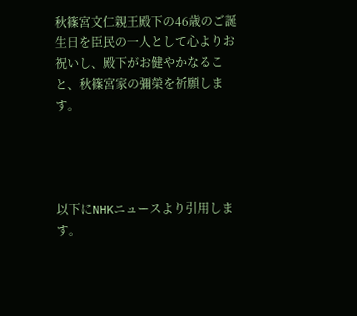秋篠宮文仁親王殿下の46歳のご誕生日を臣民の一人として心よりお祝いし、殿下がお健やかなること、秋篠宮家の彌榮を祈願します。




以下にNHKニュースより引用します。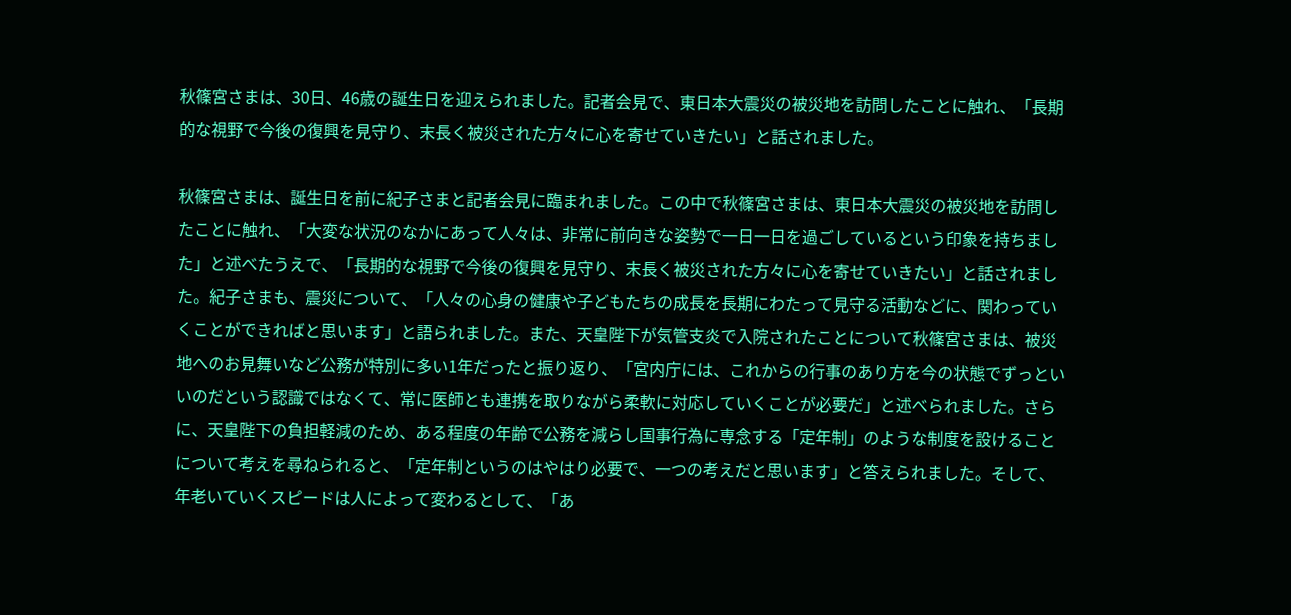秋篠宮さまは、30日、46歳の誕生日を迎えられました。記者会見で、東日本大震災の被災地を訪問したことに触れ、「長期的な視野で今後の復興を見守り、末長く被災された方々に心を寄せていきたい」と話されました。

秋篠宮さまは、誕生日を前に紀子さまと記者会見に臨まれました。この中で秋篠宮さまは、東日本大震災の被災地を訪問したことに触れ、「大変な状況のなかにあって人々は、非常に前向きな姿勢で一日一日を過ごしているという印象を持ちました」と述べたうえで、「長期的な視野で今後の復興を見守り、末長く被災された方々に心を寄せていきたい」と話されました。紀子さまも、震災について、「人々の心身の健康や子どもたちの成長を長期にわたって見守る活動などに、関わっていくことができればと思います」と語られました。また、天皇陛下が気管支炎で入院されたことについて秋篠宮さまは、被災地へのお見舞いなど公務が特別に多い1年だったと振り返り、「宮内庁には、これからの行事のあり方を今の状態でずっといいのだという認識ではなくて、常に医師とも連携を取りながら柔軟に対応していくことが必要だ」と述べられました。さらに、天皇陛下の負担軽減のため、ある程度の年齢で公務を減らし国事行為に専念する「定年制」のような制度を設けることについて考えを尋ねられると、「定年制というのはやはり必要で、一つの考えだと思います」と答えられました。そして、年老いていくスピードは人によって変わるとして、「あ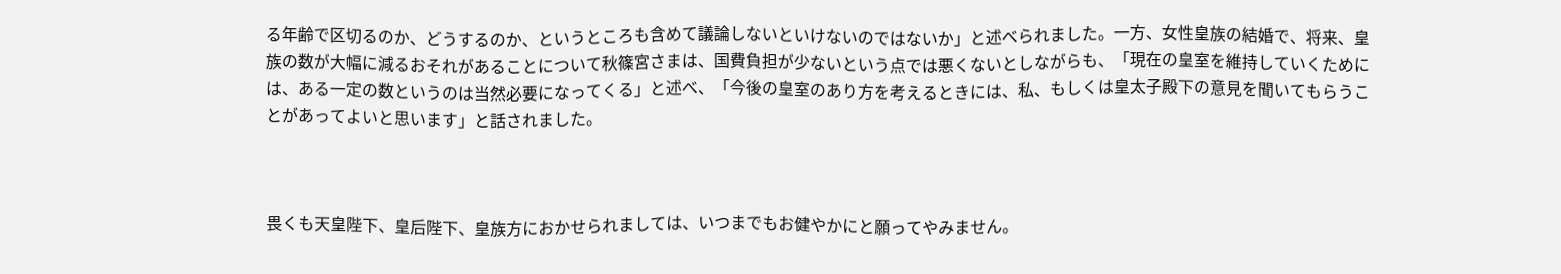る年齢で区切るのか、どうするのか、というところも含めて議論しないといけないのではないか」と述べられました。一方、女性皇族の結婚で、将来、皇族の数が大幅に減るおそれがあることについて秋篠宮さまは、国費負担が少ないという点では悪くないとしながらも、「現在の皇室を維持していくためには、ある一定の数というのは当然必要になってくる」と述べ、「今後の皇室のあり方を考えるときには、私、もしくは皇太子殿下の意見を聞いてもらうことがあってよいと思います」と話されました。



畏くも天皇陛下、皇后陛下、皇族方におかせられましては、いつまでもお健やかにと願ってやみません。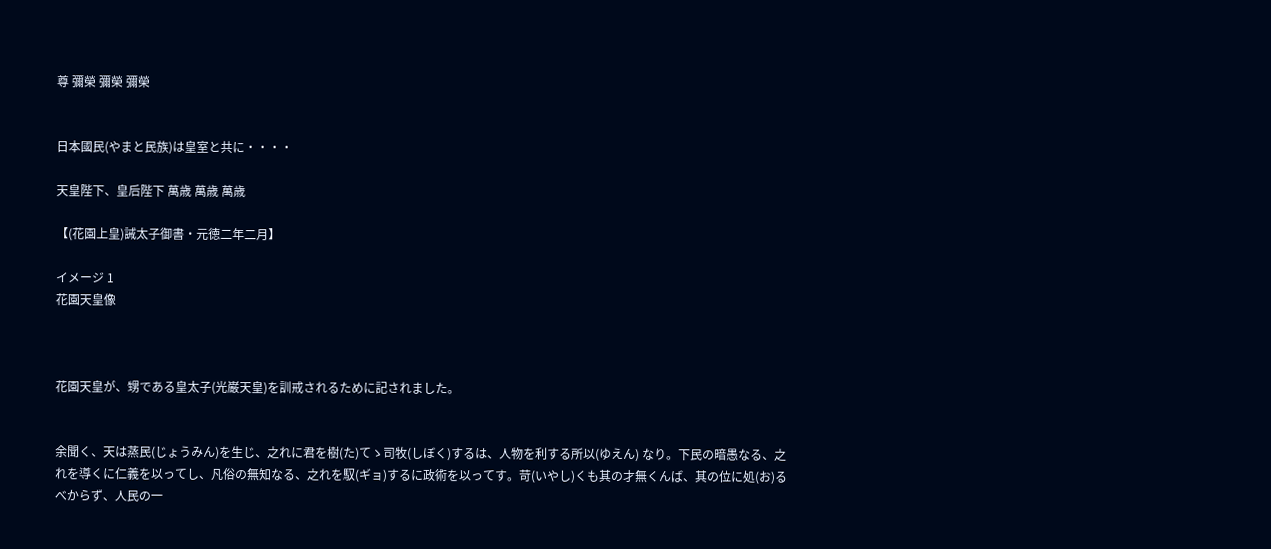尊 彌榮 彌榮 彌榮


日本國民(やまと民族)は皇室と共に・・・・

天皇陛下、皇后陛下 萬歳 萬歳 萬歳

【(花園上皇)誡太子御書・元徳二年二月】

イメージ 1
花園天皇像



花園天皇が、甥である皇太子(光巌天皇)を訓戒されるために記されました。


余聞く、天は蒸民(じょうみん)を生じ、之れに君を樹(た)てゝ司牧(しぼく)するは、人物を利する所以(ゆえん) なり。下民の暗愚なる、之れを導くに仁義を以ってし、凡俗の無知なる、之れを馭(ギョ)するに政術を以ってす。苛(いやし)くも其の才無くんば、其の位に処(お)るべからず、人民の一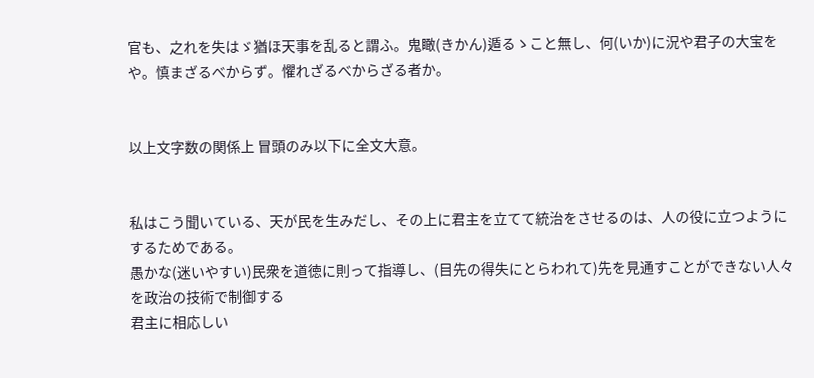官も、之れを失はゞ猶ほ天事を乱ると謂ふ。鬼瞰(きかん)遁るゝこと無し、何(いか)に況や君子の大宝をや。慎まざるべからず。懼れざるべからざる者か。


以上文字数の関係上 冒頭のみ以下に全文大意。


私はこう聞いている、天が民を生みだし、その上に君主を立てて統治をさせるのは、人の役に立つようにするためである。
愚かな(迷いやすい)民衆を道徳に則って指導し、(目先の得失にとらわれて)先を見通すことができない人々を政治の技術で制御する
君主に相応しい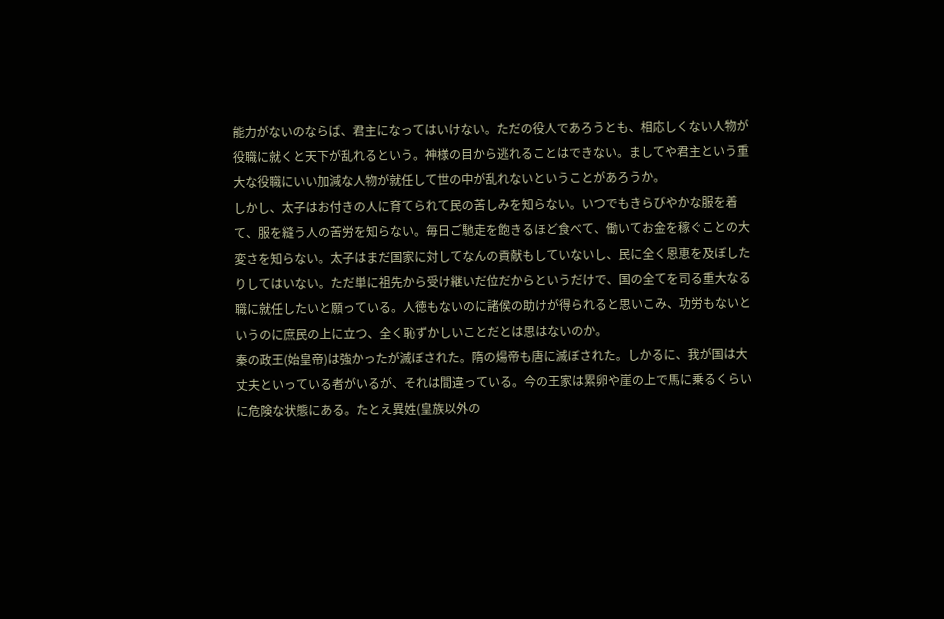能力がないのならば、君主になってはいけない。ただの役人であろうとも、相応しくない人物が役職に就くと天下が乱れるという。神様の目から逃れることはできない。ましてや君主という重大な役職にいい加減な人物が就任して世の中が乱れないということがあろうか。
しかし、太子はお付きの人に育てられて民の苦しみを知らない。いつでもきらびやかな服を着て、服を縫う人の苦労を知らない。毎日ご馳走を飽きるほど食べて、働いてお金を稼ぐことの大変さを知らない。太子はまだ国家に対してなんの貢献もしていないし、民に全く恩恵を及ぼしたりしてはいない。ただ単に祖先から受け継いだ位だからというだけで、国の全てを司る重大なる職に就任したいと願っている。人徳もないのに諸侯の助けが得られると思いこみ、功労もないというのに庶民の上に立つ、全く恥ずかしいことだとは思はないのか。
秦の政王(始皇帝)は強かったが滅ぼされた。隋の煬帝も唐に滅ぼされた。しかるに、我が国は大丈夫といっている者がいるが、それは間違っている。今の王家は累卵や崖の上で馬に乗るくらいに危険な状態にある。たとえ異姓(皇族以外の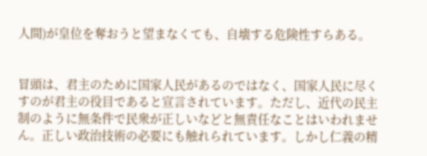人間)が皇位を奪おうと望まなくても、自壊する危険性すらある。


冒頭は、君主のために国家人民があるのではなく、国家人民に尽くすのが君主の役目であると宣言されています。ただし、近代の民主制のように無条件で民衆が正しいなどと無責任なことはいわれません。正しい政治技術の必要にも触れられています。しかし仁義の精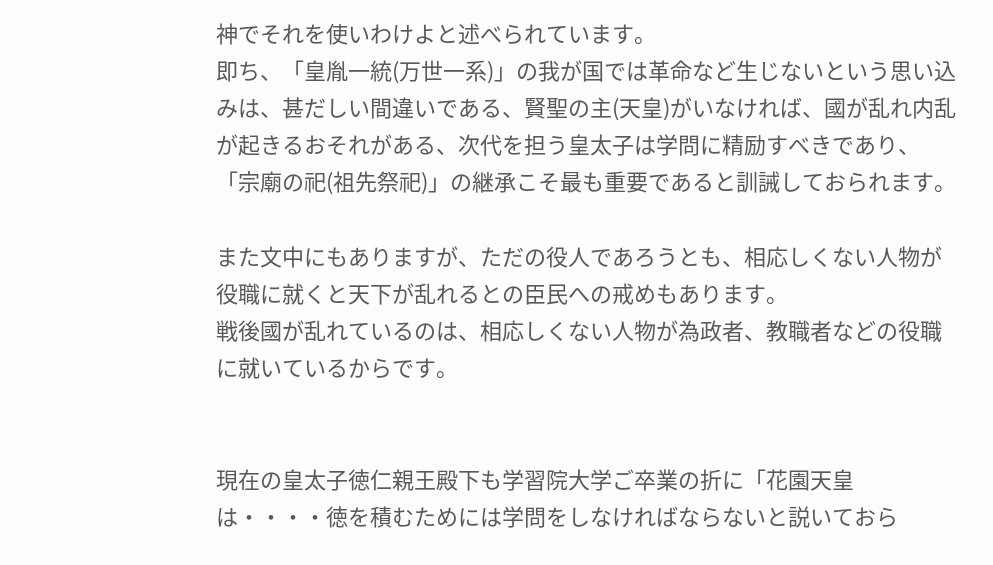神でそれを使いわけよと述べられています。
即ち、「皇胤一統(万世一系)」の我が国では革命など生じないという思い込みは、甚だしい間違いである、賢聖の主(天皇)がいなければ、國が乱れ内乱が起きるおそれがある、次代を担う皇太子は学問に精励すべきであり、「宗廟の祀(祖先祭祀)」の継承こそ最も重要であると訓誡しておられます。

また文中にもありますが、ただの役人であろうとも、相応しくない人物が役職に就くと天下が乱れるとの臣民への戒めもあります。
戦後國が乱れているのは、相応しくない人物が為政者、教職者などの役職に就いているからです。


現在の皇太子徳仁親王殿下も学習院大学ご卒業の折に「花園天皇は・・・・徳を積むためには学問をしなければならないと説いておら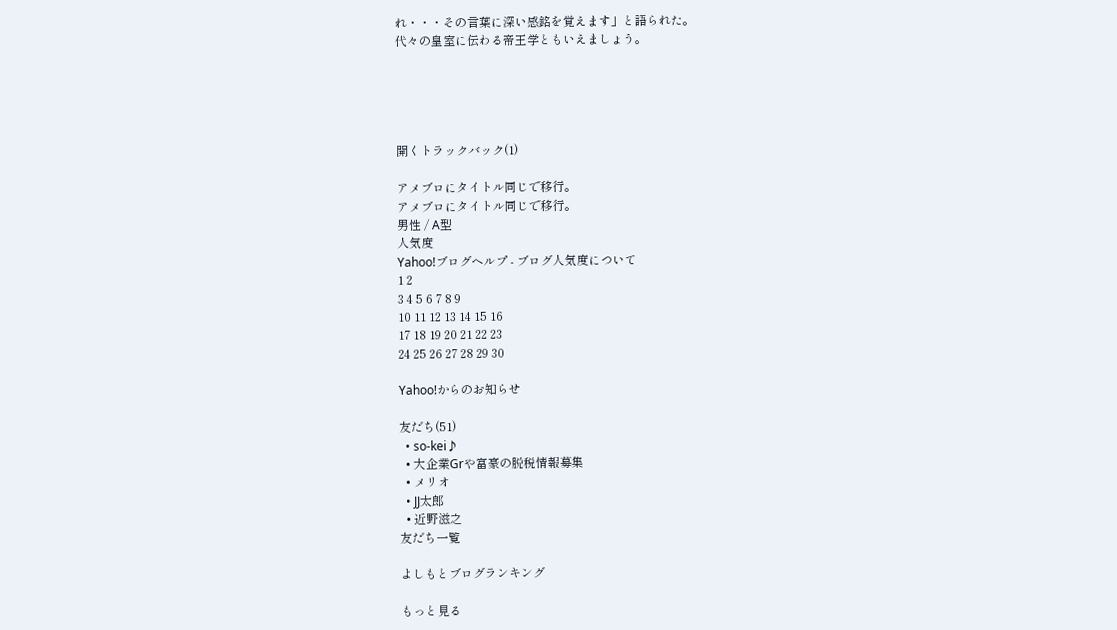れ・・・その言葉に深い感銘を覚えます」と語られた。
代々の皇室に伝わる帝王学ともいえましょう。





開くトラックバック(1)

アメブロにタイトル同じで移行。
アメブロにタイトル同じで移行。
男性 / A型
人気度
Yahoo!ブログヘルプ - ブログ人気度について
1 2
3 4 5 6 7 8 9
10 11 12 13 14 15 16
17 18 19 20 21 22 23
24 25 26 27 28 29 30

Yahoo!からのお知らせ

友だち(51)
  • so-kei♪
  • 大企業Grや富豪の脱税情報募集
  • メリオ
  • JJ太郎
  • 近野滋之
友だち一覧

よしもとブログランキング

もっと見る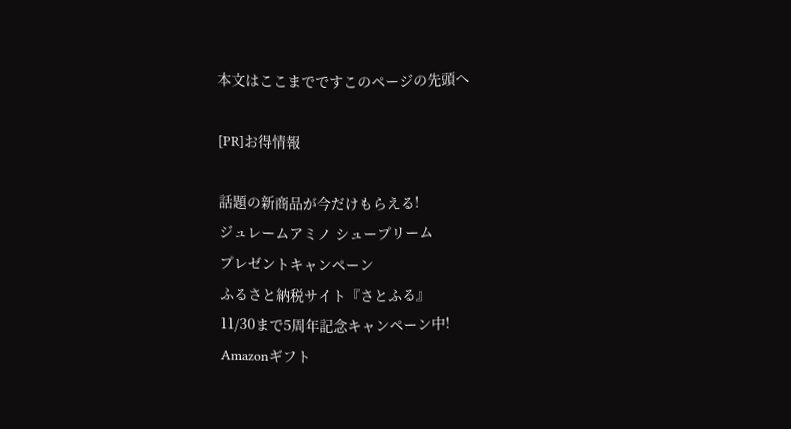本文はここまでですこのページの先頭へ

[PR]お得情報

話題の新商品が今だけもらえる!
ジュレームアミノ シュープリーム
プレゼントキャンペーン
ふるさと納税サイト『さとふる』
11/30まで5周年記念キャンペーン中!
Amazonギフト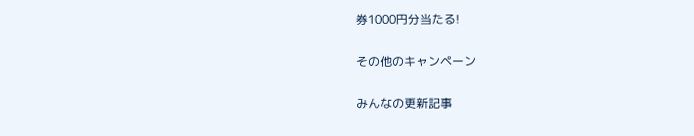券1000円分当たる!

その他のキャンペーン

みんなの更新記事